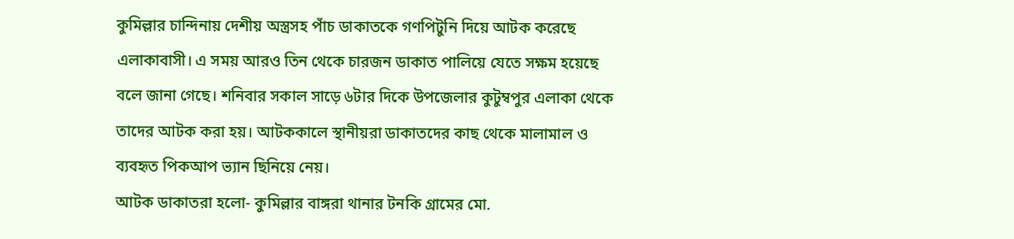কুমিল্লার চান্দিনায় দেশীয় অস্ত্রসহ পাঁচ ডাকাতকে গণপিটুনি দিয়ে আটক করেছে এলাকাবাসী। এ সময় আরও তিন থেকে চারজন ডাকাত পালিয়ে যেতে সক্ষম হয়েছে বলে জানা গেছে। শনিবার সকাল সাড়ে ৬টার দিকে উপজেলার কুটুম্বপুর এলাকা থেকে তাদের আটক করা হয়। আটককালে স্থানীয়রা ডাকাতদের কাছ থেকে মালামাল ও ব্যবহৃত পিকআপ ভ্যান ছিনিয়ে নেয়।
আটক ডাকাতরা হলো- কুমিল্লার বাঙ্গরা থানার টনকি গ্রামের মো.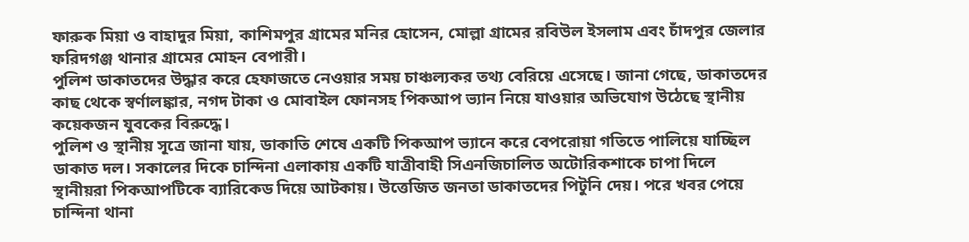ফারুক মিয়া ও বাহাদুর মিয়া, কাশিমপুর গ্রামের মনির হোসেন, মোল্লা গ্রামের রবিউল ইসলাম এবং চাঁদপুর জেলার ফরিদগঞ্জ থানার গ্রামের মোহন বেপারী।
পুলিশ ডাকাতদের উদ্ধার করে হেফাজতে নেওয়ার সময় চাঞ্চল্যকর তথ্য বেরিয়ে এসেছে। জানা গেছে, ডাকাতদের কাছ থেকে স্বর্ণালঙ্কার, নগদ টাকা ও মোবাইল ফোনসহ পিকআপ ভ্যান নিয়ে যাওয়ার অভিযোগ উঠেছে স্থানীয় কয়েকজন যুবকের বিরুদ্ধে।
পুলিশ ও স্থানীয় সূত্রে জানা যায়, ডাকাতি শেষে একটি পিকআপ ভ্যানে করে বেপরোয়া গতিতে পালিয়ে যাচ্ছিল ডাকাত দল। সকালের দিকে চান্দিনা এলাকায় একটি যাত্রীবাহী সিএনজিচালিত অটোরিকশাকে চাপা দিলে স্থানীয়রা পিকআপটিকে ব্যারিকেড দিয়ে আটকায়। উত্তেজিত জনতা ডাকাতদের পিটুনি দেয়। পরে খবর পেয়ে চান্দিনা থানা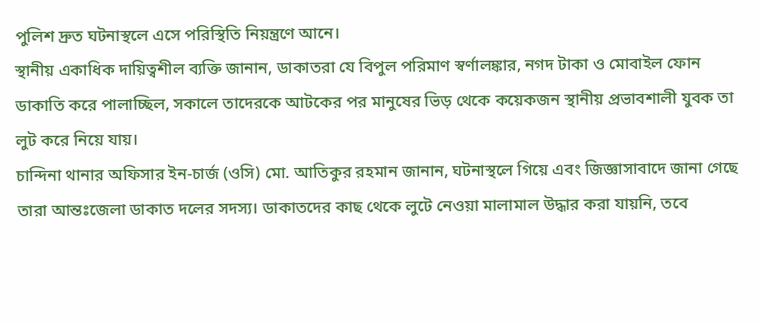পুলিশ দ্রুত ঘটনাস্থলে এসে পরিস্থিতি নিয়ন্ত্রণে আনে।
স্থানীয় একাধিক দায়িত্বশীল ব্যক্তি জানান, ডাকাতরা যে বিপুল পরিমাণ স্বর্ণালঙ্কার, নগদ টাকা ও মোবাইল ফোন ডাকাতি করে পালাচ্ছিল, সকালে তাদেরকে আটকের পর মানুষের ভিড় থেকে কয়েকজন স্থানীয় প্রভাবশালী যুবক তা লুট করে নিয়ে যায়।
চান্দিনা থানার অফিসার ইন-চার্জ (ওসি) মো. আতিকুর রহমান জানান, ঘটনাস্থলে গিয়ে এবং জিজ্ঞাসাবাদে জানা গেছে তারা আন্তঃজেলা ডাকাত দলের সদস্য। ডাকাতদের কাছ থেকে লুটে নেওয়া মালামাল উদ্ধার করা যায়নি, তবে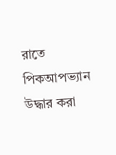রাতে পিকআপভ্যান উদ্ধার করা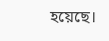হয়েছে।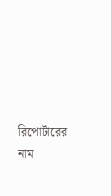রিপোর্টারের নাম